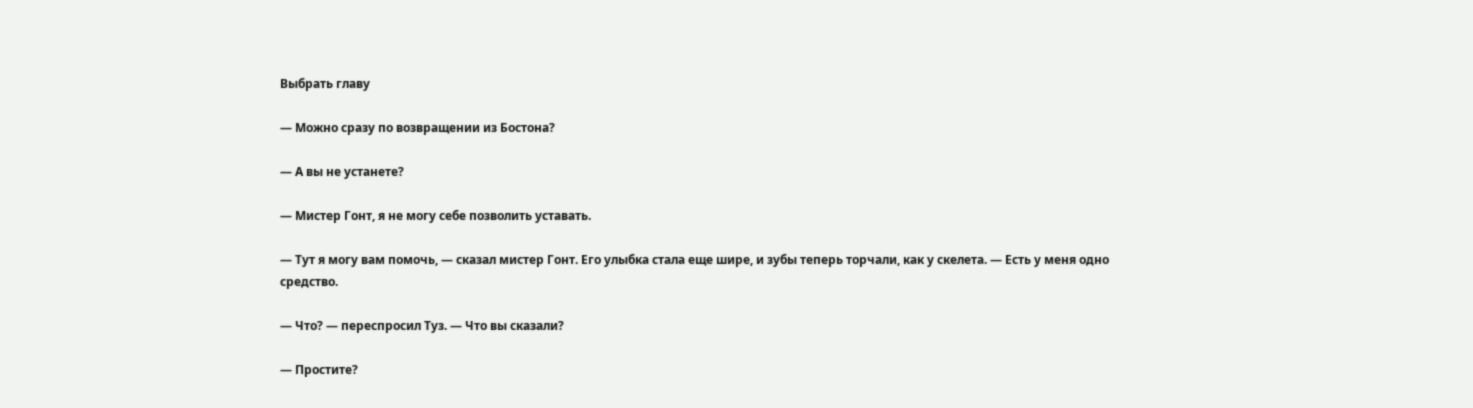Выбрать главу

— Можно сразу по возвращении из Бостона?

— А вы не устанете?

— Мистер Гонт, я не могу себе позволить уставать.

— Тут я могу вам помочь, — сказал мистер Гонт. Его улыбка стала еще шире, и зубы теперь торчали, как у скелета. — Есть у меня одно средство.

— Что? — переспросил Туз. — Что вы сказали?

— Простите?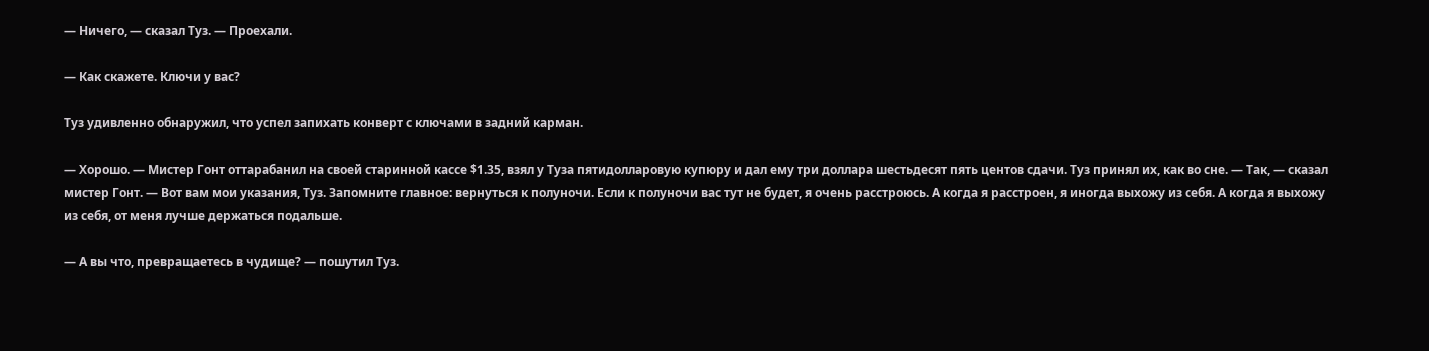— Ничего, — сказал Туз. — Проехали.

— Как скажете. Ключи у вас?

Туз удивленно обнаружил, что успел запихать конверт с ключами в задний карман.

— Хорошо. — Мистер Гонт оттарабанил на своей старинной кассе $1.35, взял у Туза пятидолларовую купюру и дал ему три доллара шестьдесят пять центов сдачи. Туз принял их, как во сне. — Так, — сказал мистер Гонт. — Вот вам мои указания, Туз. Запомните главное: вернуться к полуночи. Если к полуночи вас тут не будет, я очень расстроюсь. А когда я расстроен, я иногда выхожу из себя. А когда я выхожу из себя, от меня лучше держаться подальше.

— А вы что, превращаетесь в чудище? — пошутил Туз.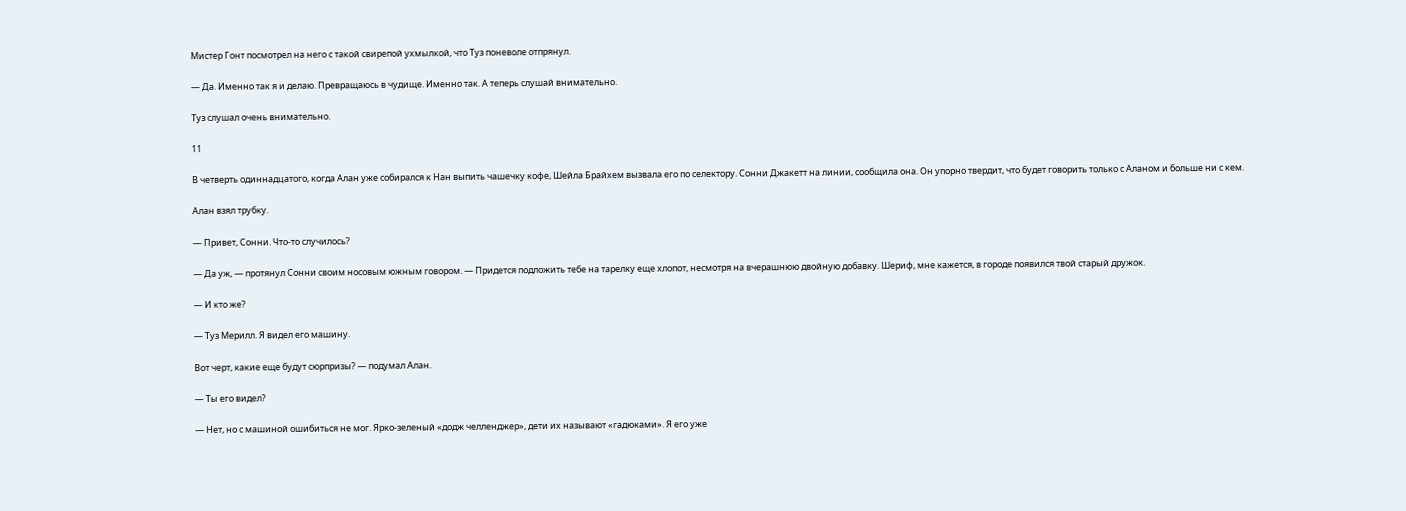Мистер Гонт посмотрел на него с такой свирепой ухмылкой, что Туз поневоле отпрянул.

— Да. Именно так я и делаю. Превращаюсь в чудище. Именно так. А теперь слушай внимательно.

Туз слушал очень внимательно.

11

В четверть одиннадцатого, когда Алан уже собирался к Нан выпить чашечку кофе, Шейла Брайхем вызвала его по селектору. Сонни Джакетт на линии, сообщила она. Он упорно твердит, что будет говорить только с Аланом и больше ни с кем.

Алан взял трубку.

— Привет, Сонни. Что-то случилось?

— Да уж, — протянул Сонни своим носовым южным говором. — Придется подложить тебе на тарелку еще хлопот, несмотря на вчерашнюю двойную добавку. Шериф, мне кажется, в городе появился твой старый дружок.

— И кто же?

— Туз Мерилл. Я видел его машину.

Вот черт, какие еще будут сюрпризы? — подумал Алан.

— Ты его видел?

— Нет, но с машиной ошибиться не мог. Ярко-зеленый «додж челленджер», дети их называют «гадюками». Я его уже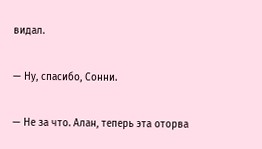видал.

— Ну, спасибо, Сонни.

— Не за что. Алан, теперь эта оторва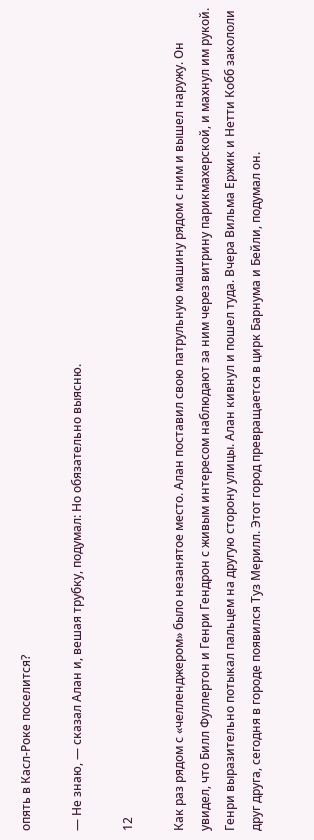опять в Касл-Роке поселится?

— Не знаю, — сказал Алан и, вешая трубку, подумал: Но обязательно выясню.

12

Как раз рядом с «челленджером» было незанятое место. Алан поставил свою патрульную машину рядом с ним и вышел наружу. Он увидел, что Билл Фуллертон и Генри Гендрон с живым интересом наблюдают за ним через витрину парикмахерской, и махнул им рукой. Генри выразительно потыкал пальцем на другую сторону улицы. Алан кивнул и пошел туда. Вчера Вильма Ержик и Нетти Кобб закололи друг друга, сегодня в городе появился Туз Мерилл. Этот город превращается в цирк Барнума и Бейли, подумал он.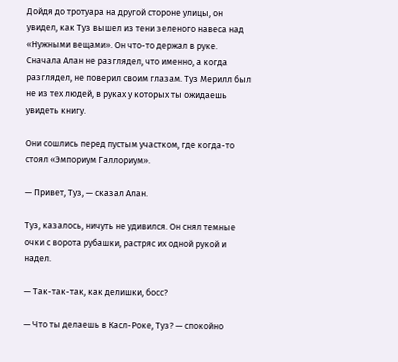Дойдя до тротуара на другой стороне улицы, он увидел, как Туз вышел из тени зеленого навеса над «Нужными вещами». Он что-то держал в руке. Сначала Алан не разглядел, что именно, а когда разглядел, не поверил своим глазам. Туз Мерилл был не из тех людей, в руках у которых ты ожидаешь увидеть книгу.

Они сошлись перед пустым участком, где когда-то стоял «Эмпориум Галлориум».

— Привет, Туз, — сказал Алан.

Туз, казалось, ничуть не удивился. Он снял темные очки с ворота рубашки, растряс их одной рукой и надел.

— Так-так-так, как делишки, босс?

— Что ты делаешь в Касл-Роке, Туз? — спокойно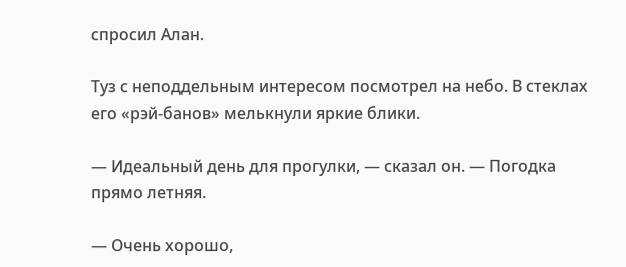спросил Алан.

Туз с неподдельным интересом посмотрел на небо. В стеклах его «рэй-банов» мелькнули яркие блики.

— Идеальный день для прогулки, — сказал он. — Погодка прямо летняя.

— Очень хорошо,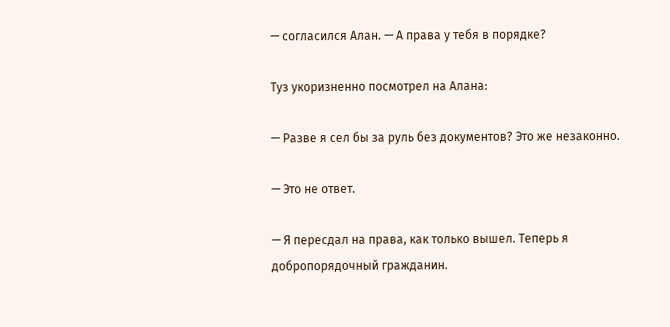— согласился Алан. — А права у тебя в порядке?

Туз укоризненно посмотрел на Алана:

— Разве я сел бы за руль без документов? Это же незаконно.

— Это не ответ.

— Я пересдал на права, как только вышел. Теперь я добропорядочный гражданин.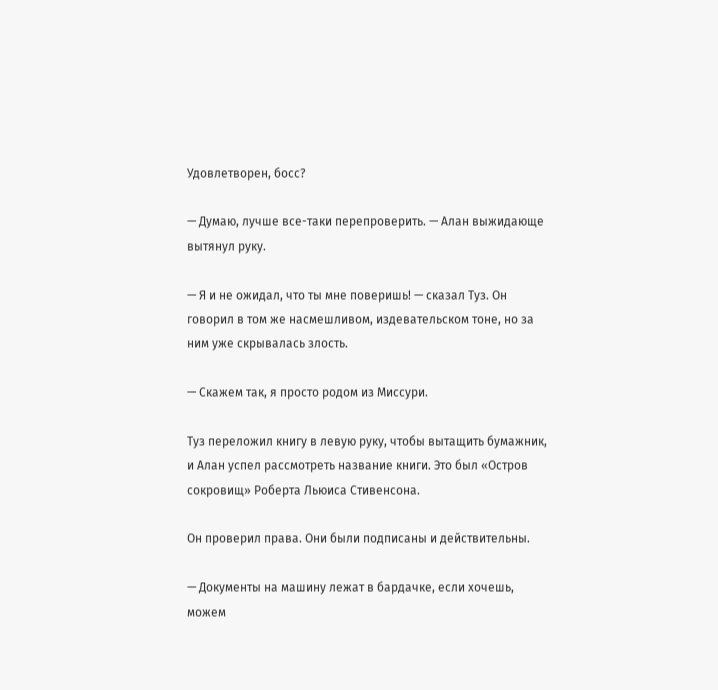Удовлетворен, босс?

— Думаю, лучше все-таки перепроверить. — Алан выжидающе вытянул руку.

— Я и не ожидал, что ты мне поверишь! — сказал Туз. Он говорил в том же насмешливом, издевательском тоне, но за ним уже скрывалась злость.

— Скажем так, я просто родом из Миссури.

Туз переложил книгу в левую руку, чтобы вытащить бумажник, и Алан успел рассмотреть название книги. Это был «Остров сокровищ» Роберта Льюиса Стивенсона.

Он проверил права. Они были подписаны и действительны.

— Документы на машину лежат в бардачке, если хочешь, можем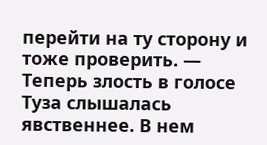перейти на ту сторону и тоже проверить. — Теперь злость в голосе Туза слышалась явственнее. В нем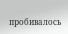пробивалось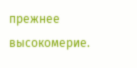прежнее высокомерие.